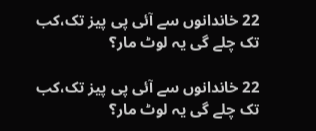22 خاندانوں سے آئی پی پیز تک،کب تک چلے گی یہ لوٹ مار؟

22 خاندانوں سے آئی پی پیز تک،کب تک چلے گی یہ لوٹ مار؟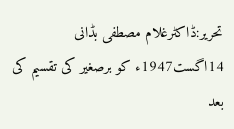تحریر:ڈاکٹرغلام مصطفی بڈانی
14اگست1947ء کو برصغیر کی تقسیم کی بعد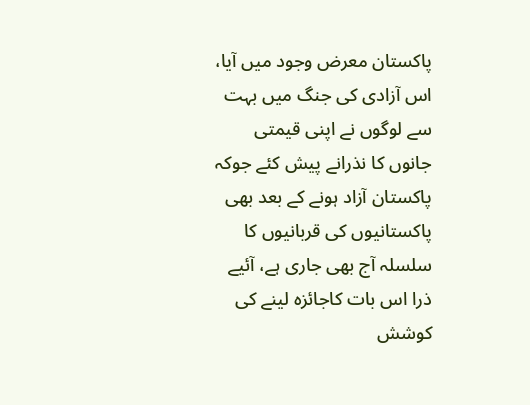پاکستان معرض وجود میں آیا، اس آزادی کی جنگ میں بہت سے لوگوں نے اپنی قیمتی جانوں کا نذرانے پیش کئے جوکہ پاکستان آزاد ہونے کے بعد بھی پاکستانیوں کی قربانیوں کا سلسلہ آج بھی جاری ہے، آئیے ذرا اس بات کاجائزہ لینے کی کوشش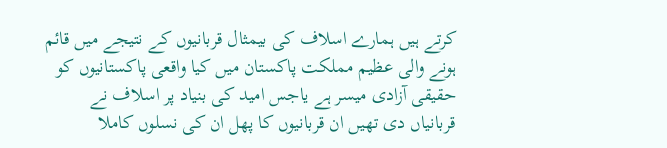کرتے ہیں ہمارے اسلاف کی بیمثال قربانیوں کے نتیجے میں قائم ہونے والی عظیم مملکت پاکستان میں کیا واقعی پاکستانیوں کو حقیقی آزادی میسر ہے یاجس امید کی بنیاد پر اسلاف نے قربانیاں دی تھیں ان قربانیوں کا پھل ان کی نسلوں کاملا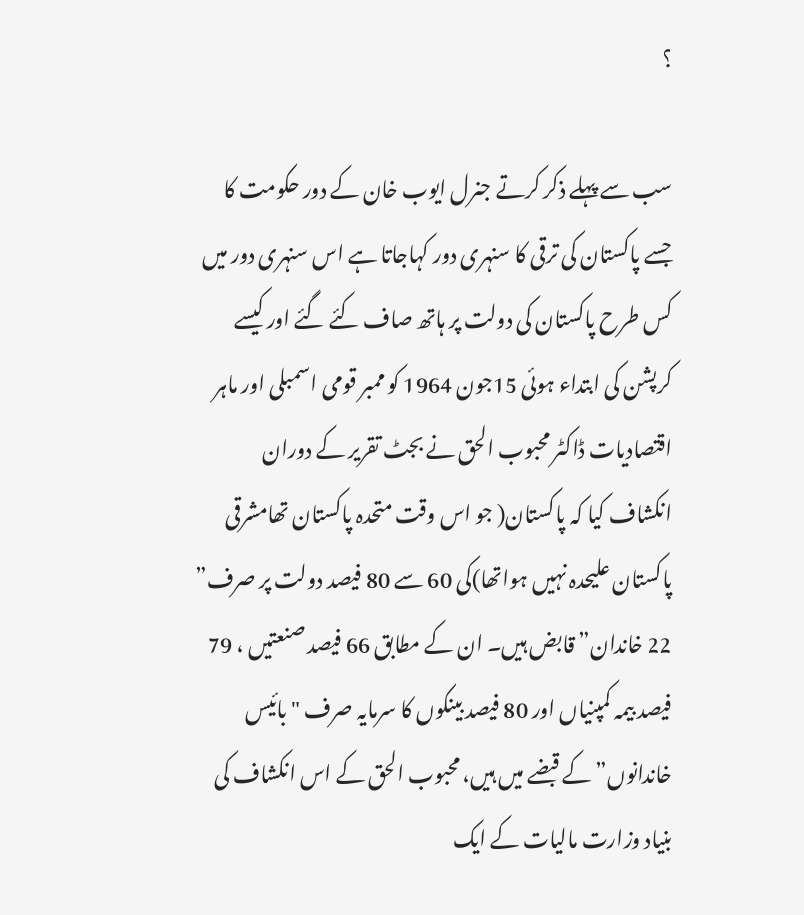؟

سب سے پہلے ذکر کرتے جنرل ایوب خان کے دور حکومت کا جسے پاکستان کی ترقی کا سنہری دور کہاجاتا ہے اس سنہری دور میں کس طرح پاکستان کی دولت پر ہاتھ صاف کئے گئے اور کیسے کرپشن کی ابتداء ہوئی 15جون 1964 کو ممبر قومی اسمبلی اور ماہر اقتصادیات ڈاکٹر محبوب الحق نے بجٹ تقریر کے دوران انکشاف کیا کہ پاکستان( جو اس وقت متحدہ پاکستان تھامشرقی پاکستان علیحدہ نہیں ہواتھا)کی 60 سے 80 فیصد دولت پر صرف” 22 خاندان” قابض ہیں۔ ان کے مطابق 66 فیصد صنعتیں ، 79 فیصد بیمہ کمپنیاں اور 80 فیصد بینکوں کا سرمایہ صرف "بائیس خاندانوں” کے قبضے میں ہیں، محبوب الحق کے اس انکشاف کی بنیاد وزارت مالیات کے ایک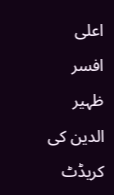اعلی افسر ظہیر الدین کی کریڈٹ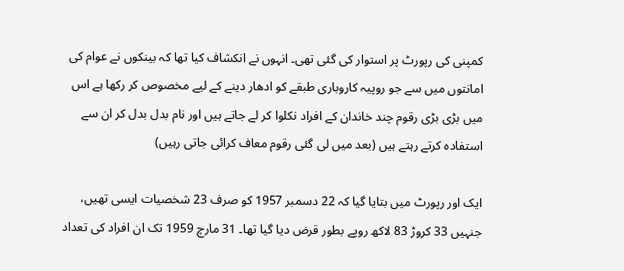کمپنی کی رپورٹ پر استوار کی گئی تھی۔ انہوں نے انکشاف کیا تھا کہ بینکوں نے عوام کی امانتوں میں سے جو روپیہ کاروباری طبقے کو ادھار دینے کے لیے مخصوص کر رکھا ہے اس میں بڑی بڑی رقوم چند خاندان کے افراد نکلوا کر لے جاتے ہیں اور نام بدل بدل کر ان سے استفادہ کرتے رہتے ہیں (بعد میں لی گئی رقوم معاف کرائی جاتی رہیں)

ایک اور رپورٹ میں بتایا گیا کہ 22 دسمبر 1957 کو صرف 23 شخصیات ایسی تھیں، جنہیں 33 کروڑ 83 لاکھ روپے بطور قرض دیا گیا تھا۔ 31 مارچ 1959 تک ان افراد کی تعداد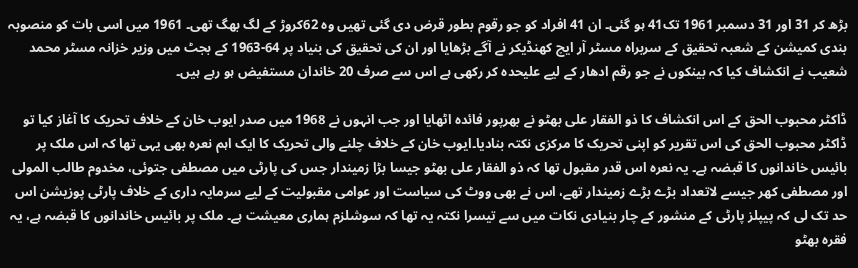بڑھ کر 31 اور 31 دسمبر 1961 تک41 ہو گئی۔ ان 41 افراد کو جو رقوم بطور قرض دی گئی تھیں وہ 62کروڑ کے لگ بھگ تھی۔ 1961 میں اسی بات کو منصوبہ بندی کمیشن کے شعبہ تحقیق کے سربراہ مسٹر آر ایچ کھنڈیکر نے آگے بڑھایا اور ان کی تحقیق کی بنیاد پر 64-1963 کے بجٹ میں وزیر خزانہ مسٹر محمد شعیب نے انکشاف کیا کہ بینکوں نے جو رقم ادھار کے لیے علیحدہ کر رکھی ہے اس سے صرف 20 خاندان مستفیض ہو رہے ہیں۔

ڈاکٹر محبوب الحق کے اس انکشاف کا ذو الفقار علی بھٹو نے بھرپور فائدہ اٹھایا اور جب انہوں نے 1968 میں صدر ایوب خان کے خلاف تحریک کا آغاز کیا تو ڈاکٹر محبوب الحق کی اس تقریر کو اپنی تحریک کا مرکزی نکتہ بنادیا۔ایوب خان کے خلاف چلنے والی تحریک کا ایک اہم نعرہ بھی یہی تھا کہ اس ملک پر بائیس خاندانوں کا قبضہ ہے۔ یہ نعرہ اس قدر مقبول تھا کہ ذو الفقار علی بھٹو جیسا بڑا زمیندار جس کی پارٹی میں مصطفی جتوئی، مخدوم طالب المولی اور مصطفی کھر جیسے لاتعداد بڑے بڑے زمیندار تھے، اس نے بھی ووٹ کی سیاست اور عوامی مقبولیت کے لیے سرمایہ داری کے خلاف پارٹی پوزیشن اس حد تک لی کہ پیپلز پارٹی کے منشور کے چار بنیادی نکات میں سے تیسرا نکتہ یہ تھا کہ سوشلزم ہماری معیشت ہے۔ ملک پر بائیس خاندانوں کا قبضہ ہے، یہ فقرہ بھٹو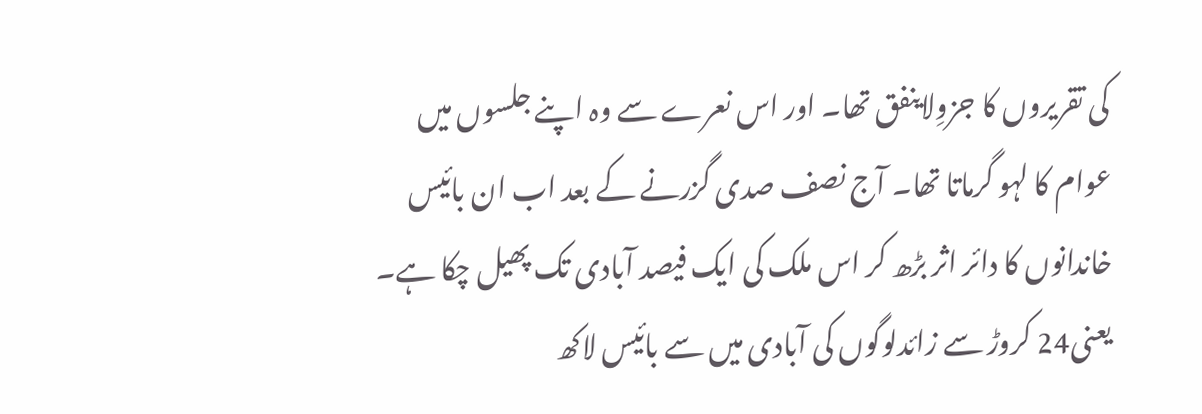کی تقریروں کا جزوِلاینفق تھا۔ اور اس نعرے سے وہ اپنے جلسوں میں عوام کا لہو گرماتا تھا۔ آج نصف صدی گزرنے کے بعد اب ان بائیس خاندانوں کا دائر اثر بڑھ کر اس ملک کی ایک فیصد آبادی تک پھیل چکا ہے۔ یعنی24 کروڑ سے زائدلوگوں کی آبادی میں سے بائیس لاکھ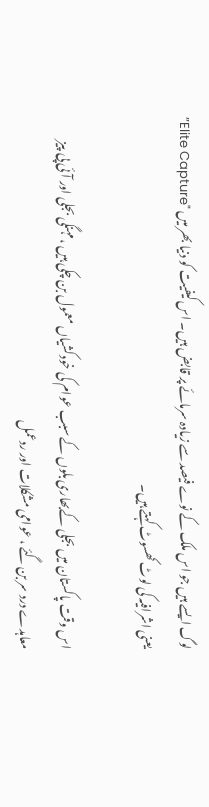لوگ ایسے ہیں جو اس ملک کے نوے فیصد سے زیادہ سرمائے پر قابض ہیں۔ اس کیفیت کو دنیا بھر میں "Elite Capture” یعنی اشرافیہ کی لوٹ کھسوٹ کہتے ہیں۔

اس وقت پاکستان میں بجلی کےبھاری بلوں کے سبب عوام کی خودکشیاں معمول بن چکی ہیں ،مہنگی بجلی اور آئی پی پیز معاہدے درد سر بن گئے ، عوامی مشکلات اور ردعمل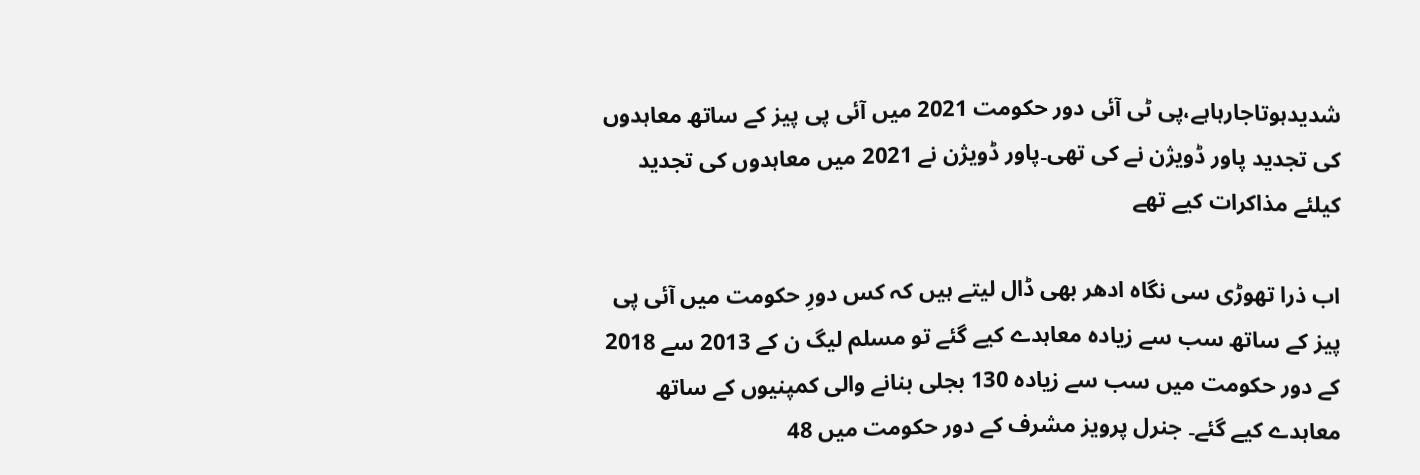شدیدہوتاجارہاہے،پی ٹی آئی دور حکومت 2021 میں آئی پی پیز کے ساتھ معاہدوں کی تجدید پاور ڈویژن نے کی تھی۔پاور ڈویژن نے 2021 میں معاہدوں کی تجدید کیلئے مذاکرات کیے تھے

اب ذرا تھوڑی سی نگاہ ادھر بھی ڈال لیتے ہیں کہ کس دورِ حکومت میں آئی پی پیز کے ساتھ سب سے زیادہ معاہدے کیے گئے تو مسلم لیگ ن کے 2013 سے 2018 کے دور حکومت میں سب سے زیادہ 130 بجلی بنانے والی کمپنیوں کے ساتھ معاہدے کیے گئے۔ جنرل پرویز مشرف کے دور حکومت میں 48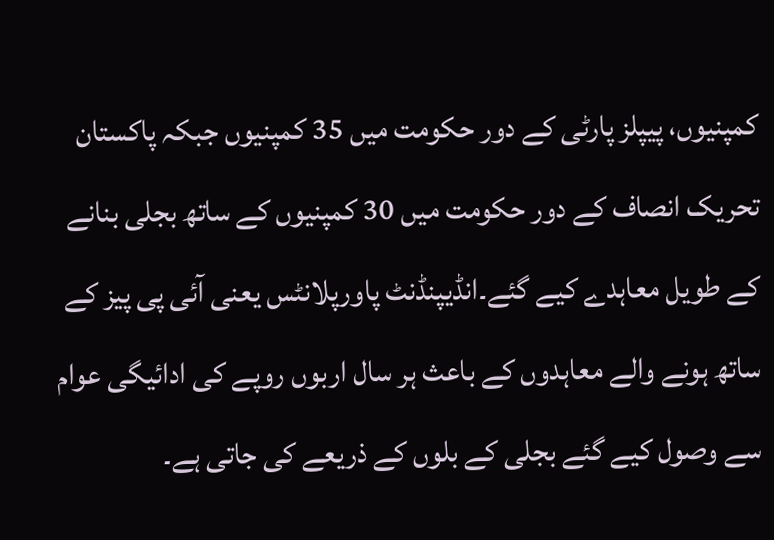کمپنیوں، پیپلز پارٹی کے دور حکومت میں 35 کمپنیوں جبکہ پاکستان تحریک انصاف کے دور حکومت میں 30 کمپنیوں کے ساتھ بجلی بنانے کے طویل معاہدے کیے گئے۔انڈیپنڈنٹ پاورپلانٹس یعنی آئی پی پیز کے ساتھ ہونے والے معاہدوں کے باعث ہر سال اربوں روپے کی ادائیگی عوام سے وصول کیے گئے بجلی کے بلوں کے ذریعے کی جاتی ہے۔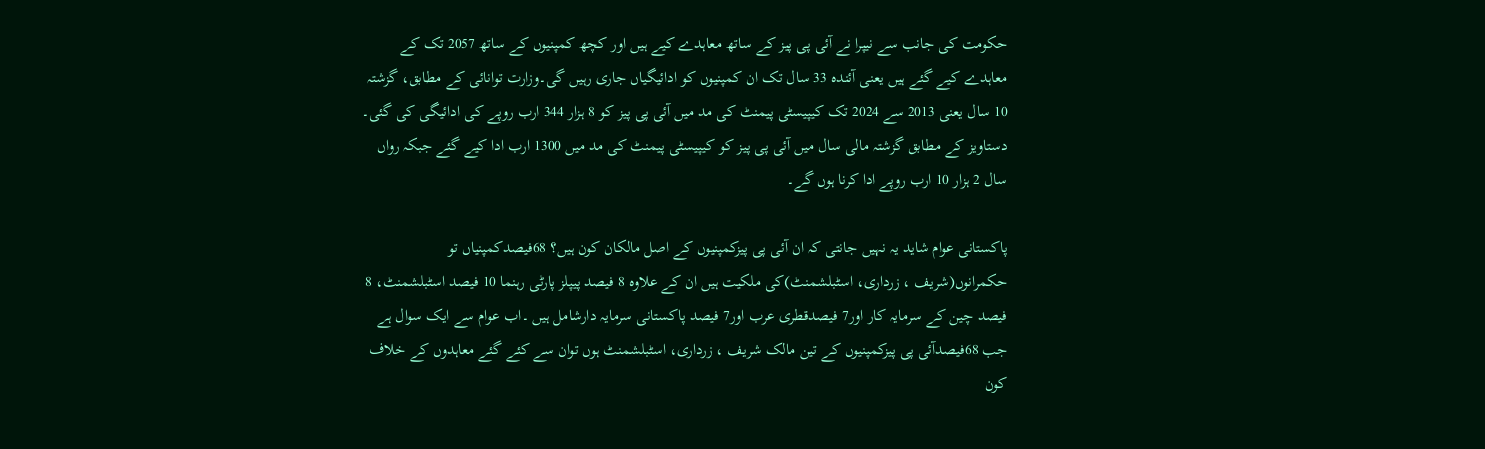حکومت کی جانب سے نیپرا نے آئی پی پیز کے ساتھ معاہدے کیے ہیں اور کچھ کمپنیوں کے ساتھ 2057 تک کے معاہدے کیے گئے ہیں یعنی آئندہ 33 سال تک ان کمپنیوں کو ادائیگیاں جاری رہیں گی۔وزارت توانائی کے مطابق، گزشتہ 10 سال یعنی 2013 سے 2024 تک کیپیسٹی پیمنٹ کی مد میں آئی پی پیز کو 8 ہزار 344 ارب روپے کی ادائیگی کی گئی۔ دستاویز کے مطابق گزشتہ مالی سال میں آئی پی پیز کو کیپیسٹی پیمنٹ کی مد میں 1300 ارب ادا کیے گئے جبکہ رواں سال 2 ہزار 10 ارب روپے ادا کرنا ہوں گے۔

پاکستانی عوام شاید یہ نہیں جانتی کہ ان آئی پی پیزکمپنیوں کے اصل مالکان کون ہیں؟ 68فیصدکمپنیاں تو حکمرانوں(شریف ، زرداری، اسٹبلشمنٹ)کی ملکیت ہیں ان کے علاوہ 8 فیصد پیپلز پارٹی رہنما 10 فیصد اسٹبلشمنٹ، 8 فیصد چین کے سرمایہ کار اور7 فیصدقطری عرب اور7 فیصد پاکستانی سرمایہ دارشامل ہیں ۔اب عوام سے ایک سوال ہے جب 68فیصدآئی پی پیزکمپنیوں کے تین مالک شریف ، زرداری، اسٹبلشمنٹ ہوں توان سے کئے گئے معاہدوں کے خلاف کون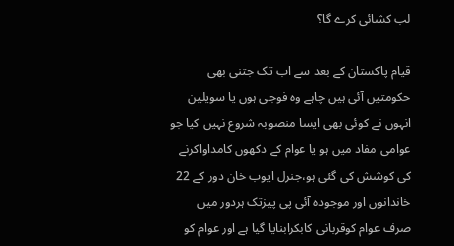لب کشائی کرے گا؟

قیام پاکستان کے بعد سے اب تک جتنی بھی حکومتیں آئی ہیں چاہے وہ فوجی ہوں یا سویلین انہوں نے کوئی بھی ایسا منصوبہ شروع نہیں کیا جو عوامی مفاد میں ہو یا عوام کے دکھوں کامداواکرنے کی کوشش کی گئی ہو،جنرل ایوب خان دور کے 22 خاندانوں اور موجودہ آئی پی پیزتک ہردور میں صرف عوام کوقربانی کابکرابنایا گیا ہے اور عوام کو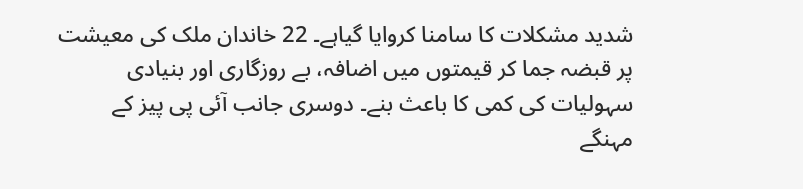شدید مشکلات کا سامنا کروایا گیاہے۔ 22 خاندان ملک کی معیشت پر قبضہ جما کر قیمتوں میں اضافہ، بے روزگاری اور بنیادی سہولیات کی کمی کا باعث بنے۔ دوسری جانب آئی پی پیز کے مہنگے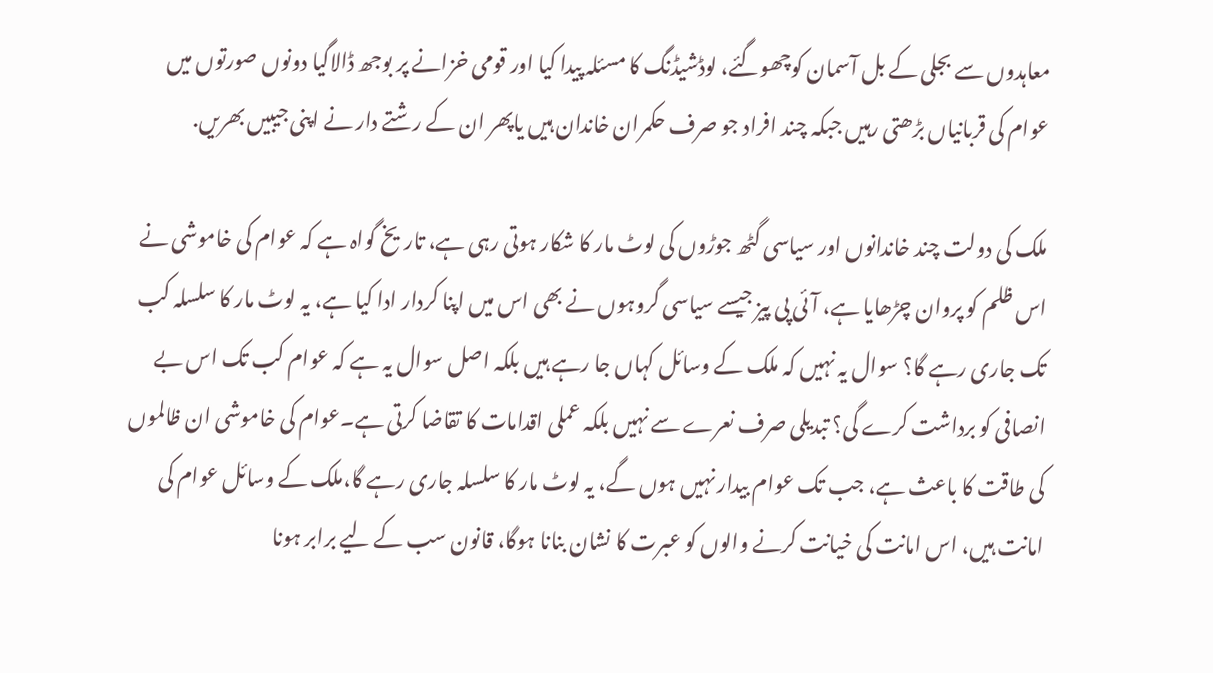معاہدوں سے بجلی کے بل آسمان کوچھوگئے، لوڈشیڈنگ کا مسئلہ پیدا کیا اور قومی خزانے پر بوجھ ڈالاگیا دونوں صورتوں میں عوام کی قربانیاں بڑھتی رہیں جبکہ چند افراد جو صرف حکمران خاندان ہیں یاپھر ان کے رشتے دار نے اپنی جیبیں بھریں.

ملک کی دولت چند خاندانوں اور سیاسی گٹھ جوڑوں کی لوٹ مار کا شکار ہوتی رہی ہے، تاریخ گواہ ہے کہ عوام کی خاموشی نے اس ظلم کو پروان چڑھایا ہے، آئی پی پیز جیسے سیاسی گروہوں نے بھی اس میں اپنا کردار ادا کیا ہے، یہ لوٹ مار کا سلسلہ کب تک جاری رہے گا؟ سوال یہ نہیں کہ ملک کے وسائل کہاں جا رہے ہیں بلکہ اصل سوال یہ ہے کہ عوام کب تک اس بے انصافی کو برداشت کرے گی؟ تبدیلی صرف نعرے سے نہیں بلکہ عملی اقدامات کا تقاضا کرتی ہے۔عوام کی خاموشی ان ظالموں کی طاقت کا باعث ہے، جب تک عوام بیدار نہیں ہوں گے، یہ لوٹ مار کا سلسلہ جاری رہے گا،ملک کے وسائل عوام کی امانت ہیں، اس امانت کی خیانت کرنے والوں کو عبرت کا نشان بنانا ہوگا، قانون سب کے لیے برابر ہونا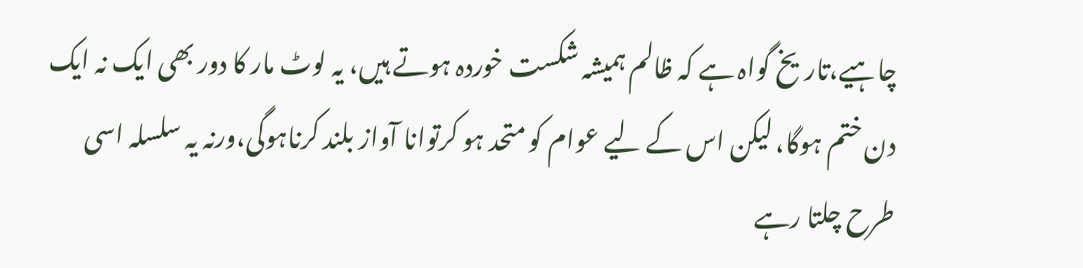چاہیے،تاریخ گواہ ہے کہ ظالم ہمیشہ شکست خوردہ ہوتے ہیں، یہ لوٹ مار کا دور بھی ایک نہ ایک دن ختم ہوگا، لیکن اس کے لیے عوام کو متحد ہو کرتوانا آواز بلند کرناہوگی،ورنہ یہ سلسلہ اسی طرح چلتا رہے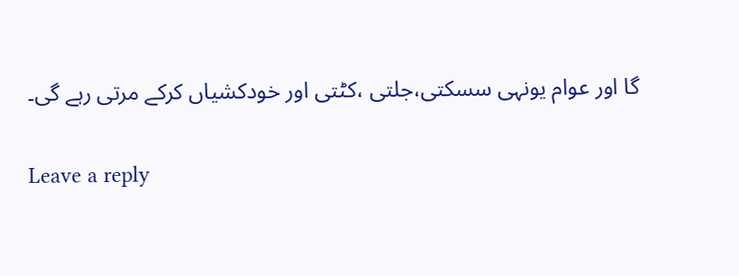گا اور عوام یونہی سسکتی،جلتی ،کٹتی اور خودکشیاں کرکے مرتی رہے گی۔

Leave a reply